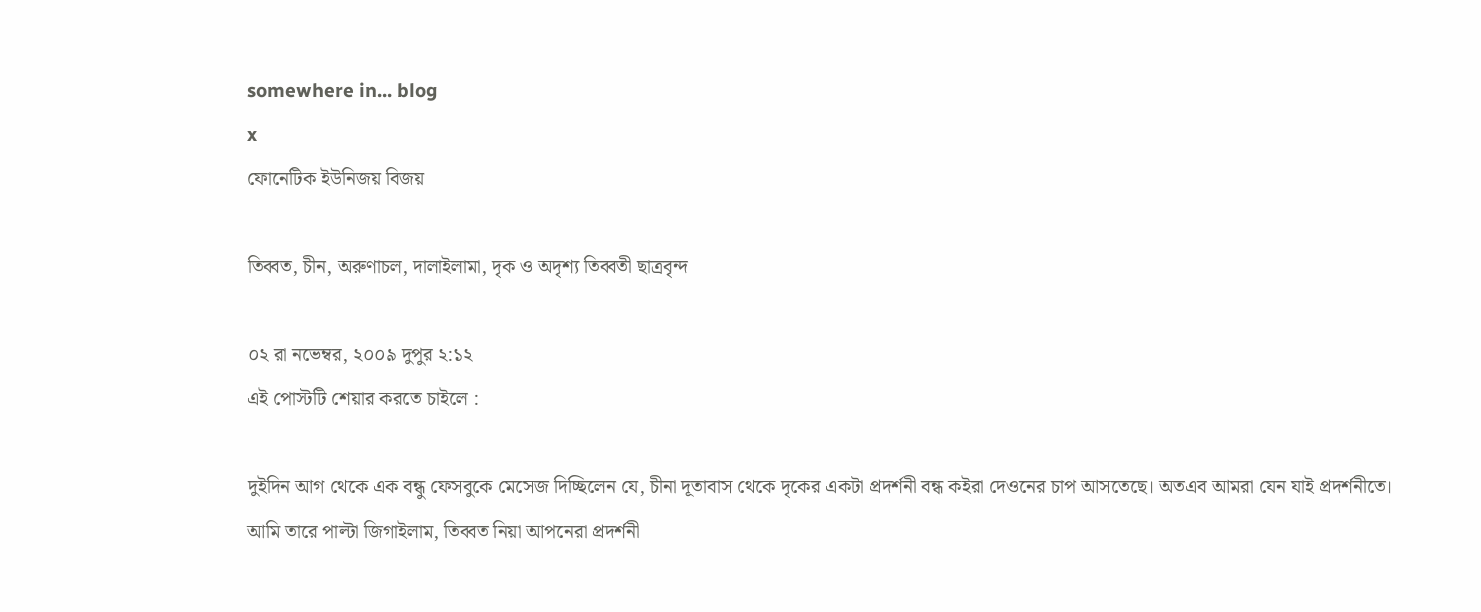somewhere in... blog
x
ফোনেটিক ইউনিজয় বিজয়

তিব্বত, চীন, অরুণাচল, দালাইলামা, দৃক ও অদৃশ্য তিব্বতী ছাত্রবৃন্দ

০২ রা নভেম্বর, ২০০৯ দুপুর ২:১২
এই পোস্টটি শেয়ার করতে চাইলে :

দুইদিন আগ থেকে এক বন্ধু ফেসবুকে মেসেজ দিচ্ছিলেন যে, চীনা দূতাবাস থেকে দৃকের একটা প্রদর্শনী বন্ধ কইরা দেওনের চাপ আসতেছে। অতএব আমরা যেন যাই প্রদর্শনীতে। আমি তারে পাল্টা জিগাইলাম, তিব্বত নিয়া আপনেরা প্রদর্শনী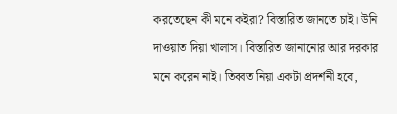করতেছেন কী মনে কইরা? বিস্তারিত জানতে চাই। উনি দাওয়াত দিয়া খালাস। বিস্তারিত জানানোর আর দরকার মনে করেন নাই। তিব্বত নিয়া একটা প্রদর্শনী হবে,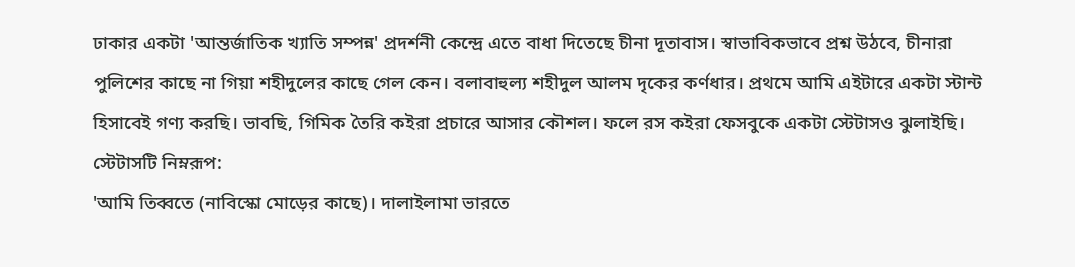ঢাকার একটা ‌'আন্তর্জাতিক খ্যাতি সম্পন্ন' প্রদর্শনী কেন্দ্রে এতে বাধা দিতেছে চীনা দূতাবাস। স্বাভাবিকভাবে প্রশ্ন উঠবে, চীনারা পুলিশের কাছে না গিয়া শহীদুলের কাছে গেল কেন। বলাবাহুল্য শহীদুল আলম দৃকের কর্ণধার। প্রথমে আমি এইটারে একটা স্টান্ট হিসাবেই গণ্য করছি। ভাবছি, গিমিক তৈরি কইরা প্রচারে আসার কৌশল। ফলে রস কইরা ফেসবুকে একটা স্টেটাসও ঝুলাইছি। স্টেটাসটি নিম্নরূপ:
'আমি তিব্বতে (নাবিস্কো মোড়ের কাছে)। দালাইলামা ভারতে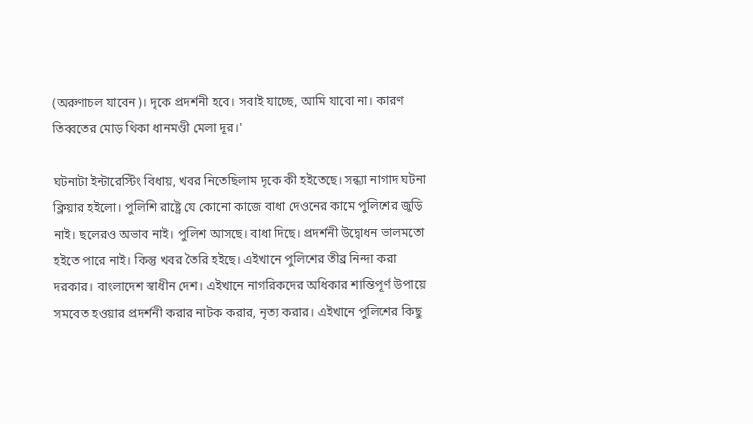(অরুণাচল যাবেন)। দৃকে প্রদর্শনী হবে। সবাই যাচ্ছে, আমি যাবো না। কারণ তিব্বতের মোড় থিকা ধানমণ্ডী মেলা দূর।'

ঘটনাটা ইন্টারেস্টিং বিধায়, খবর নিতেছিলাম দৃকে কী হইতেছে। সন্ধ্যা নাগাদ ঘটনা ক্লিয়ার হইলো। পুলিশি রাষ্ট্রে যে কোনো কাজে বাধা দেওনের কামে পুলিশের জুড়ি নাই। ছলেরও অভাব নাই। পুলিশ আসছে। বাধা দিছে। প্রদর্শনী উদ্বোধন ভালমতো হইতে পারে নাই। কিন্তু খবর তৈরি হইছে। এইখানে পুলিশের তীব্র নিন্দা করা দরকার। বাংলাদেশ স্বাধীন দেশ। এইখানে নাগরিকদের অধিকার শান্তিপূর্ণ উপায়ে সমবেত হওয়ার প্রদর্শনী করার নাটক করার, নৃত্য করার। এইখানে পুলিশের কিছু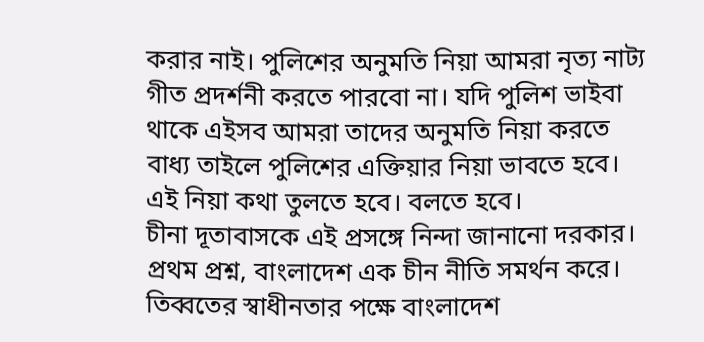করার নাই। পুলিশের অনুমতি নিয়া আমরা নৃত্য নাট্য গীত প্রদর্শনী করতে পারবো না। যদি পুলিশ ভাইবা থাকে এইসব আমরা তাদের অনুমতি নিয়া করতে বাধ্য তাইলে পুলিশের এক্তিয়ার নিয়া ভাবতে হবে। এই নিয়া কথা তুলতে হবে। বলতে হবে।
চীনা দূতাবাসকে এই প্রসঙ্গে নিন্দা জানানো দরকার।
প্রথম প্রশ্ন, বাংলাদেশ এক চীন নীতি সমর্থন করে। তিব্বতের স্বাধীনতার পক্ষে বাংলাদেশ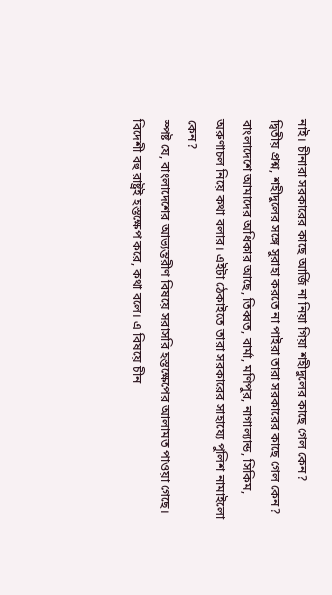নাই। চীনারা সরকারের কাছে আর্জি না নিয়া গিয়া শহীদুলের কাছে গেল কেন?
দ্বিতীয় প্রশ্ন, শহীদুলের সঙ্গে সুরাহা করতে না পাইরা তারা সরকারের কাছে গেল কেন? বাংলাদেশে আমাদের অধিকার আছে, তিব্বত, বার্মা, মণিপুর, নাগাল্যান্ড, সিকিম, অরুণাচল নিয়ে কথা বলার। এইটা ঠেকাইতে তারা সরকারের সাহায্যে পুলিশ নামাইলো কেন?
স্পষ্ট যে, বাংলাদেশের আভ্যন্তরীণ বিষয়ে সরাসরি হস্তক্ষেপের আলামত পাওয়া গেছে। বিদেশী বহু রাষ্ট্রই হস্তক্ষেপ করে, কথা বলে। এ বিষয়ে চীন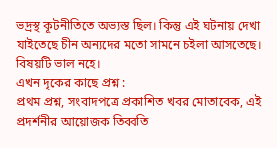ভদ্রস্থ কূটনীতিতে অভ্যস্ত ছিল। কিন্তু এই ঘটনায় দেখা যাইতেছে চীন অন্যদের মতো সামনে চইলা আসতেছে। বিষয়টি ভাল নহে।
এখন দৃকের কাছে প্রশ্ন :
প্রথম প্রশ্ন, সংবাদপত্রে প্রকাশিত খবর মোতাবেক, এই প্রদর্শনীর আয়োজক তিব্বতি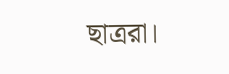ছাত্ররা।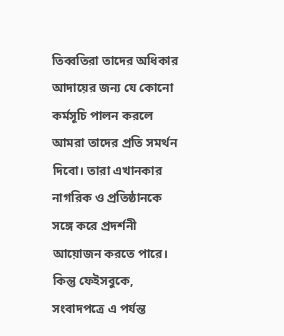তিব্বতিরা তাদের অধিকার আদায়ের জন্য যে কোনো কর্মসূচি পালন করলে আমরা তাদের প্রতি সমর্থন দিবো। তারা এখানকার নাগরিক ও প্রতিষ্ঠানকে সঙ্গে করে প্রদর্শনী আয়োজন করতে পারে। কিন্তু ফেইসবুকে, সংবাদপত্রে এ পর্যন্ত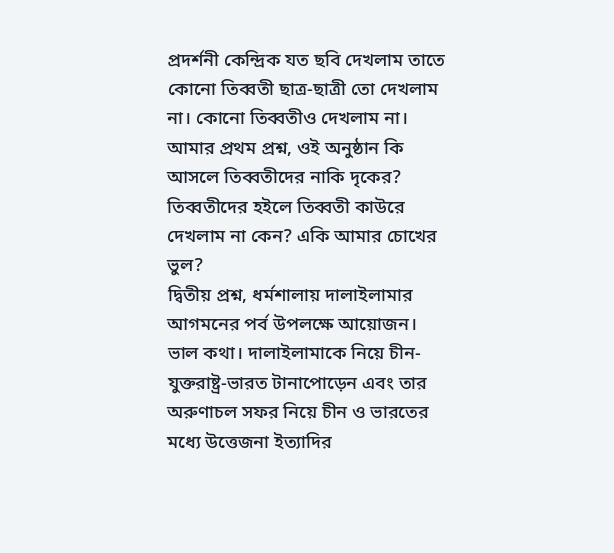প্রদর্শনী কেন্দ্রিক যত ছবি দেখলাম তাতে কোনো তিব্বতী ছাত্র-ছাত্রী তো দেখলাম না। কোনো তিব্বতীও দেখলাম না। আমার প্রথম প্রশ্ন, ওই অনুষ্ঠান কি আসলে তিব্বতীদের নাকি দৃকের? তিব্বতীদের হইলে তিব্বতী কাউরে দেখলাম না কেন? একি আমার চোখের ভুল?
দ্বিতীয় প্রশ্ন, ধর্মশালায় দালাইলামার আগমনের পর্ব উপলক্ষে আয়োজন। ভাল কথা। দালাইলামাকে নিয়ে চীন-যুক্তরাষ্ট্র-ভারত টানাপোড়েন এবং তার অরুণাচল সফর নিয়ে চীন ও ভারতের মধ্যে উত্তেজনা ইত্যাদির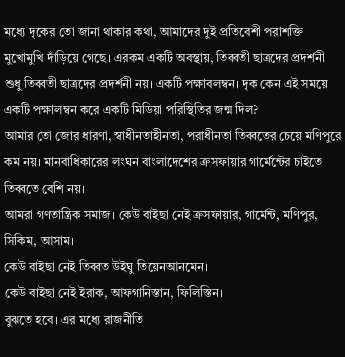মধ্যে দৃকের তো জানা থাকার কথা, আমাদের দুই প্রতিবেশী পরাশক্তি মুখোমুখি দাঁড়িয়ে গেছে। এরকম একটি অবস্থায়, তিব্বতী ছাত্রদের প্রদর্শনী শুধু তিব্বতী ছাত্রদের প্রদর্শনী নয়। একটি পক্ষাবলম্বন। দৃক কেন এই সময়ে একটি পক্ষালম্বন করে একটি মিডিয়া পরিস্থিতির জন্ম দিল?
আমার তো জোর ধারণা, স্বাধীনতাহীনতা, পরাধীনতা তিব্বতের চেয়ে মণিপুরে কম নয়। মানবাধিকারের লংঘন বাংলাদেশের ক্রসফায়ার গার্মেন্টের চাইতে তিব্বতে বেশি নয়।
আমরা গণতান্ত্রিক সমাজ। কেউ বাইছা নেই ক্রসফায়ার, গার্মেন্ট, মণিপুর, সিকিম, আসাম।
কেউ বাইছা নেই তিব্বত উইঘু তিয়েনআনমেন।
কেউ বাইছা নেই ইরাক, আফগানিস্তান, ফিলিস্তিন।
বুঝতে হবে। এর মধ্যে রাজনীতি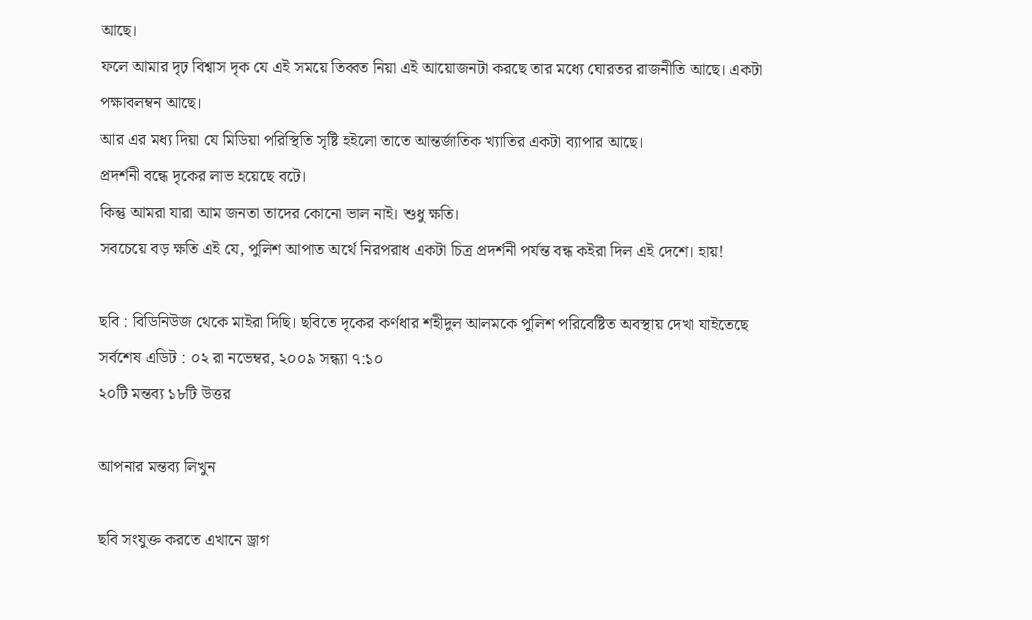আছে।
ফলে আমার দৃঢ় বিশ্বাস দৃক যে এই সময়ে তিব্বত নিয়া এই আয়োজনটা করছে তার মধ্যে ঘোরতর রাজনীতি আছে। একটা পক্ষাবলম্বন আছে।
আর এর মধ্য দিয়া যে মিডিয়া পরিস্থিতি সৃষ্টি হইলো তাতে আন্তর্জাতিক খ্যাতির একটা ব্যাপার আছে।
প্রদর্শনী বন্ধে দৃকের লাভ হয়েছে বটে।
কিন্তু আমরা যারা আম জনতা তাদের কোনো ভাল নাই। শুধু ক্ষতি।
সবচেয়ে বড় ক্ষতি এই যে, পুলিশ আপাত অর্থে নিরপরাধ একটা চিত্র প্রদর্শনী পর্যন্ত বন্ধ কইরা দিল এই দেশে। হায়!

ছবি : বিডিনিউজ থেকে মাইরা দিছি। ছবিতে দৃকের কর্ণধার শহীদুল আলমকে পুলিশ পরিবেষ্টিত অবস্থায় দেখা যাইতেছে
সর্বশেষ এডিট : ০২ রা নভেম্বর, ২০০৯ সন্ধ্যা ৭:১০
২০টি মন্তব্য ১৮টি উত্তর

আপনার মন্তব্য লিখুন

ছবি সংযুক্ত করতে এখানে ড্রাগ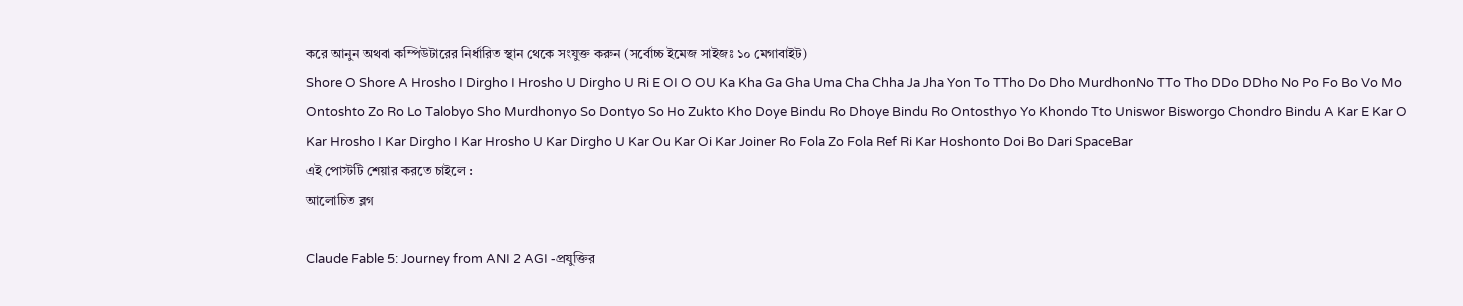করে আনুন অথবা কম্পিউটারের নির্ধারিত স্থান থেকে সংযুক্ত করুন (সর্বোচ্চ ইমেজ সাইজঃ ১০ মেগাবাইট)
Shore O Shore A Hrosho I Dirgho I Hrosho U Dirgho U Ri E OI O OU Ka Kha Ga Gha Uma Cha Chha Ja Jha Yon To TTho Do Dho MurdhonNo TTo Tho DDo DDho No Po Fo Bo Vo Mo Ontoshto Zo Ro Lo Talobyo Sho Murdhonyo So Dontyo So Ho Zukto Kho Doye Bindu Ro Dhoye Bindu Ro Ontosthyo Yo Khondo Tto Uniswor Bisworgo Chondro Bindu A Kar E Kar O Kar Hrosho I Kar Dirgho I Kar Hrosho U Kar Dirgho U Kar Ou Kar Oi Kar Joiner Ro Fola Zo Fola Ref Ri Kar Hoshonto Doi Bo Dari SpaceBar
এই পোস্টটি শেয়ার করতে চাইলে :
আলোচিত ব্লগ

Claude Fable 5: Journey from ANI 2 AGI -প্রযুক্তির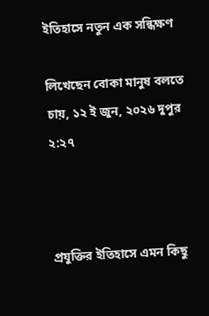ইতিহাসে নতুন এক সন্ধিক্ষণ

লিখেছেন বোকা মানুষ বলতে চায়, ১২ ই জুন, ২০২৬ দুপুর ২:২৭



প্রযুক্তির ইতিহাসে এমন কিছু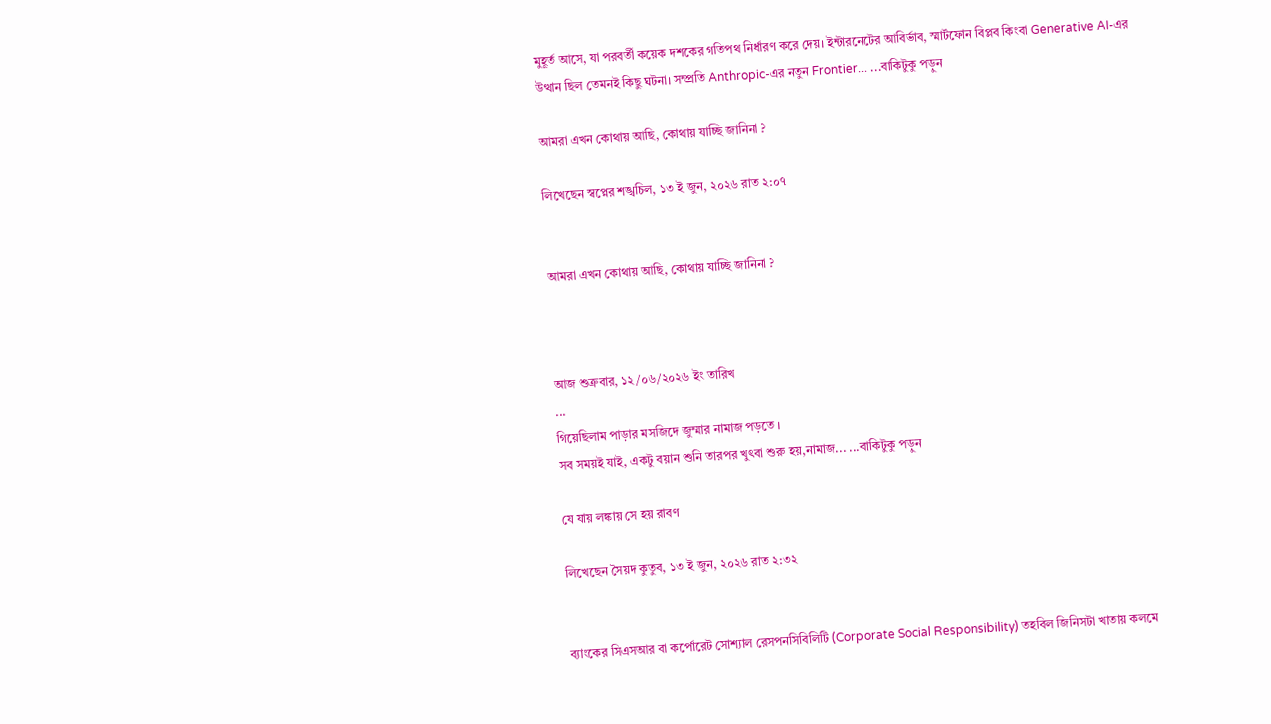মুহূর্ত আসে, যা পরবর্তী কয়েক দশকের গতিপথ নির্ধারণ করে দেয়। ইন্টারনেটের আবির্ভাব, স্মার্টফোন বিপ্লব কিংবা Generative AI-এর উত্থান ছিল তেমনই কিছু ঘটনা। সম্প্রতি Anthropic-এর নতুন Frontier... ...বাকিটুকু পড়ুন

আমরা এখন কোথায় আছি, কোথায় যাচ্ছি জানিনা ?

লিখেছেন স্বপ্নের শঙ্খচিল, ১৩ ই জুন, ২০২৬ রাত ২:০৭


আমরা এখন কোথায় আছি, কোথায় যাচ্ছি জানিনা ?



আজ শুক্রবার, ১২/০৬/২০২৬ ইং তারিখ
...
গিয়েছিলাম পাড়ার মসজিদে জুম্মার নামাজ পড়তে ।
সব সময়ই যাই, একটু বয়ান শুনি তারপর খুৎবা শুরু হয়,নামাজ... ...বাকিটুকু পড়ুন

যে যায় লঙ্কায় সে হয় রাবণ

লিখেছেন সৈয়দ কুতুব, ১৩ ই জুন, ২০২৬ রাত ২:৩২


ব্যাংকের সিএসআর বা কর্পোরেট সোশ্যাল রেসপনসিবিলিটি (Corporate Social Responsibility) তহবিল জিনিসটা খাতায় কলমে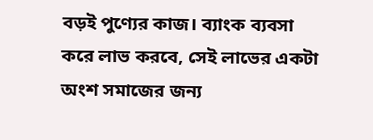বড়ই পুণ্যের কাজ। ব্যাংক ব্যবসা করে লাভ করবে, সেই লাভের একটা অংশ সমাজের জন্য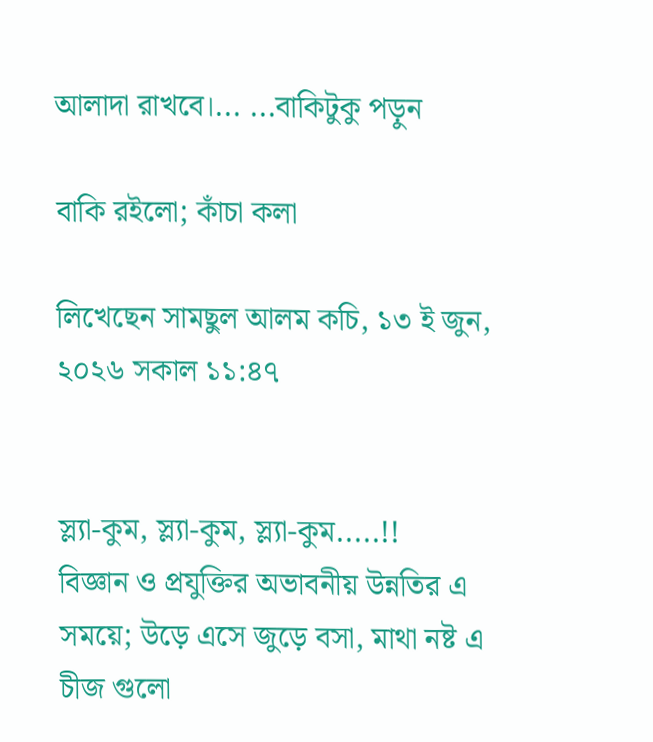আলাদা রাখবে।... ...বাকিটুকু পড়ুন

বাকি রইলো; কাঁচা কলা

লিখেছেন সামছুল আলম কচি, ১৩ ই জুন, ২০২৬ সকাল ১১:৪৭


স্ল্যা-কুম, স্ল্যা-কুম, স্ল্যা-কুম.....!!
বিজ্ঞান ও প্রযুক্তির অভাবনীয় উন্নতির এ সময়ে; উড়ে এসে জুড়ে বসা, মাথা নষ্ট এ চীজ গুলো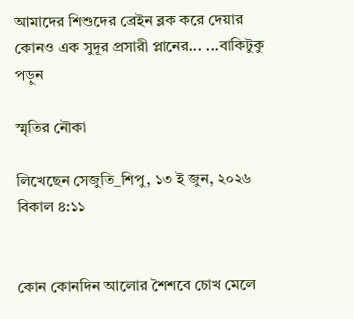আমাদের শিশুদের ব্রেইন ব্লক করে দেয়ার কোনও এক সুদূর প্রসারী প্লানের... ...বাকিটুকু পড়ুন

স্মৃতির নৌকা

লিখেছেন সেজুতি_শিপু, ১৩ ই জুন, ২০২৬ বিকাল ৪:১১


কোন কোনদিন আলোর শৈশবে চোখ মেলে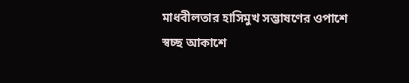মাধবীলতার হাসিমুখ সম্ভাষণের ওপাশে স্বচ্ছ আকাশে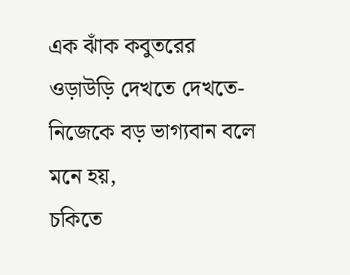এক ঝাঁক কবুতরের ওড়াউড়ি দেখতে দেখতে-
নিজেকে বড় ভাগ্যবান বলে মনে হয়,
চকিতে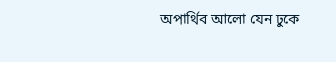অপার্থিব আলো যেন ঢুকে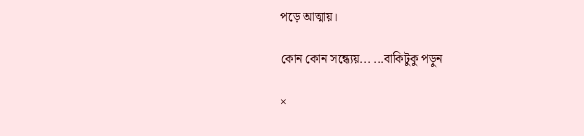পড়ে আত্মায়।

কোন কোন সন্ধ‍্যেয়... ...বাকিটুকু পড়ুন

×